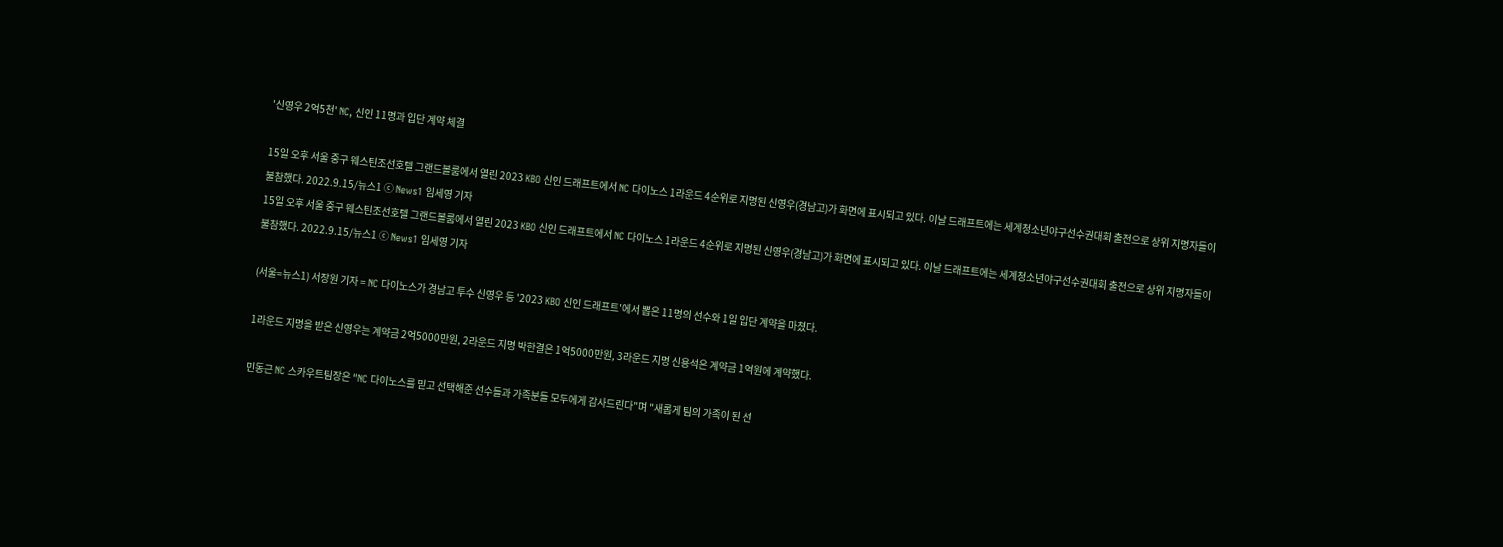'신영우 2억5천' NC, 신인 11명과 입단 계약 체결

15일 오후 서울 중구 웨스틴조선호텔 그랜드볼룸에서 열린 2023 KBO 신인 드래프트에서 NC 다이노스 1라운드 4순위로 지명된 신영우(경남고)가 화면에 표시되고 있다. 이날 드래프트에는 세계청소년야구선수권대회 출전으로 상위 지명자들이 불참했다. 2022.9.15/뉴스1 ⓒ News1 임세영 기자
15일 오후 서울 중구 웨스틴조선호텔 그랜드볼룸에서 열린 2023 KBO 신인 드래프트에서 NC 다이노스 1라운드 4순위로 지명된 신영우(경남고)가 화면에 표시되고 있다. 이날 드래프트에는 세계청소년야구선수권대회 출전으로 상위 지명자들이 불참했다. 2022.9.15/뉴스1 ⓒ News1 임세영 기자

(서울=뉴스1) 서장원 기자 = NC 다이노스가 경남고 투수 신영우 등 '2023 KBO 신인 드래프트'에서 뽑은 11명의 선수와 1일 입단 계약을 마쳤다.

1라운드 지명을 받은 신영우는 계약금 2억5000만원, 2라운드 지명 박한결은 1억5000만원, 3라운드 지명 신용석은 계약금 1억원에 계약했다.

민동근 NC 스카우트팀장은 "NC 다이노스를 믿고 선택해준 선수들과 가족분들 모두에게 감사드린다"며 "새롭게 팀의 가족이 된 선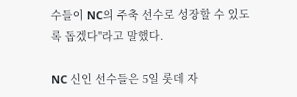수들이 NC의 주축 선수로 성장할 수 있도록 돕겠다"라고 말했다.

NC 신인 선수들은 5일 롯데 자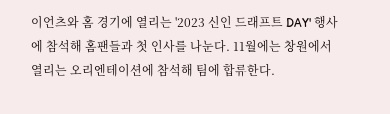이언츠와 홈 경기에 열리는 '2023 신인 드래프트 DAY' 행사에 참석해 홈팬들과 첫 인사를 나눈다. 11월에는 창원에서 열리는 오리엔테이션에 참석해 팀에 합류한다.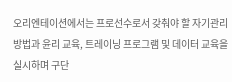오리엔테이션에서는 프로선수로서 갖춰야 할 자기관리 방법과 윤리 교육, 트레이닝 프로그램 및 데이터 교육을 실시하며 구단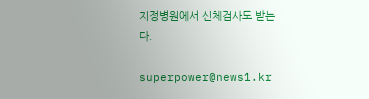지정병원에서 신체검사도 받는다.

superpower@news1.kr